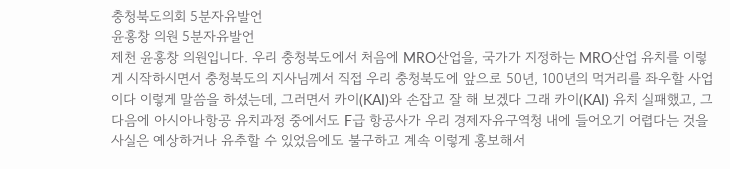충청북도의회 5분자유발언
윤홍창 의원 5분자유발언
제천 윤홍창 의원입니다. 우리 충청북도에서 처음에 MRO산업을, 국가가 지정하는 MRO산업 유치를 이렇게 시작하시면서 충청북도의 지사님께서 직접 우리 충청북도에 앞으로 50년, 100년의 먹거리를 좌우할 사업이다 이렇게 말씀을 하셨는데, 그러면서 카이(KAI)와 손잡고 잘 해 보겠다 그래 카이(KAI) 유치 실패했고, 그다음에 아시아나항공 유치과정 중에서도 F급 항공사가 우리 경제자유구역청 내에 들어오기 어렵다는 것을 사실은 예상하거나 유추할 수 있었음에도 불구하고 계속 이렇게 홍보해서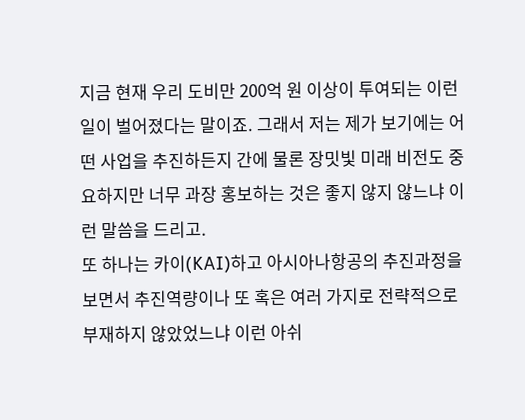지금 현재 우리 도비만 200억 원 이상이 투여되는 이런 일이 벌어졌다는 말이죠. 그래서 저는 제가 보기에는 어떤 사업을 추진하든지 간에 물론 장밋빛 미래 비전도 중요하지만 너무 과장 홍보하는 것은 좋지 않지 않느냐 이런 말씀을 드리고.
또 하나는 카이(KAI)하고 아시아나항공의 추진과정을 보면서 추진역량이나 또 혹은 여러 가지로 전략적으로 부재하지 않았었느냐 이런 아쉬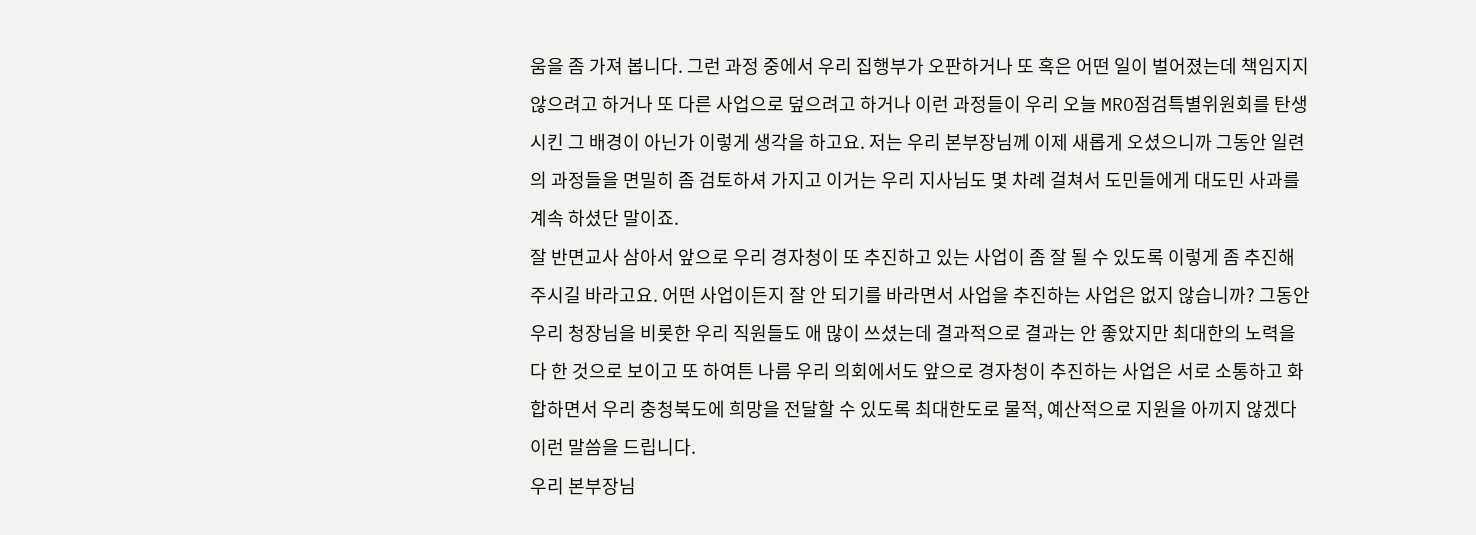움을 좀 가져 봅니다. 그런 과정 중에서 우리 집행부가 오판하거나 또 혹은 어떤 일이 벌어졌는데 책임지지 않으려고 하거나 또 다른 사업으로 덮으려고 하거나 이런 과정들이 우리 오늘 MRO점검특별위원회를 탄생시킨 그 배경이 아닌가 이렇게 생각을 하고요. 저는 우리 본부장님께 이제 새롭게 오셨으니까 그동안 일련의 과정들을 면밀히 좀 검토하셔 가지고 이거는 우리 지사님도 몇 차례 걸쳐서 도민들에게 대도민 사과를 계속 하셨단 말이죠.
잘 반면교사 삼아서 앞으로 우리 경자청이 또 추진하고 있는 사업이 좀 잘 될 수 있도록 이렇게 좀 추진해 주시길 바라고요. 어떤 사업이든지 잘 안 되기를 바라면서 사업을 추진하는 사업은 없지 않습니까? 그동안 우리 청장님을 비롯한 우리 직원들도 애 많이 쓰셨는데 결과적으로 결과는 안 좋았지만 최대한의 노력을 다 한 것으로 보이고 또 하여튼 나름 우리 의회에서도 앞으로 경자청이 추진하는 사업은 서로 소통하고 화합하면서 우리 충청북도에 희망을 전달할 수 있도록 최대한도로 물적, 예산적으로 지원을 아끼지 않겠다 이런 말씀을 드립니다.
우리 본부장님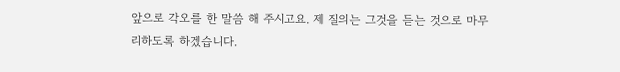앞으로 각오를 한 말씀 해 주시고요. 제 질의는 그것을 듣는 것으로 마무리하도록 하겠습니다.